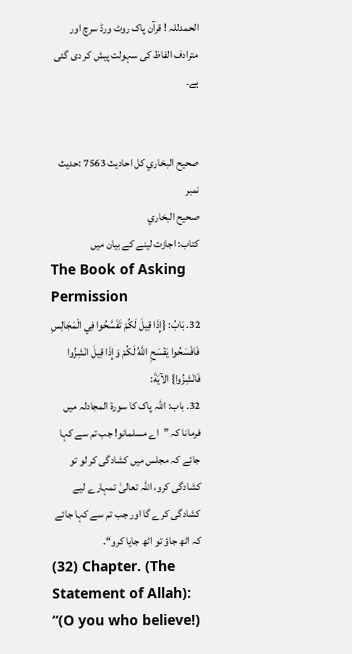الحمدللہ ! قرآن پاک روٹ ورڈ سرچ اور مترادف الفاظ کی سہولت پیش کر دی گئی ہے۔


صحيح البخاري کل احادیث 7563 :حدیث نمبر
صحيح البخاري
کتاب: اجازت لینے کے بیان میں
The Book of Asking Permission
32. بَابُ: {إِذَا قِيلَ لَكُمْ تَفَسَّحُوا فِي الْمَجَالِسِ فَافْسَحُوا يَفْسَحِ اللَّهُ لَكُمْ وَإِذَا قِيلَ انْشِزُوا فَانْشِزُوا} الآيَةَ:
32. باب: اللہ پاک کا سورۃ المجادلہ میں فرمانا کہ ”اے مسلمانو! جب تم سے کہا جائے کہ مجلس میں کشادگی کر لو تو کشادگی کرو، اللہ تعالیٰ تمہارے لیے کشادگی کرے گا اور جب تم سے کہا جائے کہ اٹھ جاؤ تو اٹھ جایا کرو“۔
(32) Chapter. (The Statement of Allah): “(O you who believe!)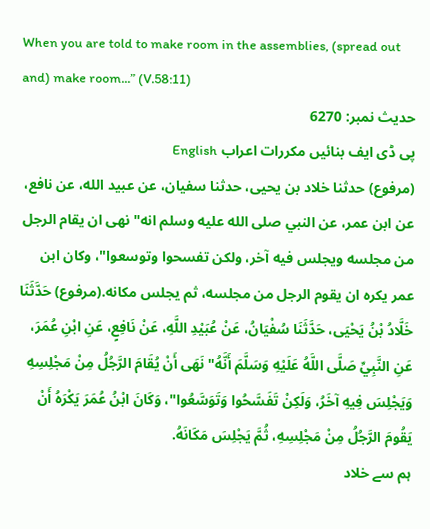When you are told to make room in the assemblies, (spread out and) make room...” (V.58:11)
حدیث نمبر: 6270
پی ڈی ایف بنائیں مکررات اعراب English
(مرفوع) حدثنا خلاد بن يحيى، حدثنا سفيان، عن عبيد الله، عن نافع، عن ابن عمر، عن النبي صلى الله عليه وسلم انه" نهى ان يقام الرجل من مجلسه ويجلس فيه آخر، ولكن تفسحوا وتوسعوا"، وكان ابن عمر يكره ان يقوم الرجل من مجلسه، ثم يجلس مكانه.(مرفوع) حَدَّثَنَا خَلَّادُ بْنُ يَحْيَى، حَدَّثَنَا سُفْيَانُ، عَنْ عُبَيْدِ اللَّهِ، عَنْ نَافِعٍ، عَنِ ابْنِ عُمَرَ، عَنِ النَّبِيِّ صَلَّى اللَّهُ عَلَيْهِ وَسَلَّمَ أَنَّهُ" نَهَى أَنْ يُقَامَ الرَّجُلُ مِنْ مَجْلِسِهِ وَيَجْلِسَ فِيهِ آخَرُ، وَلَكِنْ تَفَسَّحُوا وَتَوَسَّعُوا"، وَكَانَ ابْنُ عُمَرَ يَكْرَهُ أَنْ يَقُومَ الرَّجُلُ مِنْ مَجْلِسِهِ، ثُمَّ يَجْلِسَ مَكَانَهُ.
ہم سے خلاد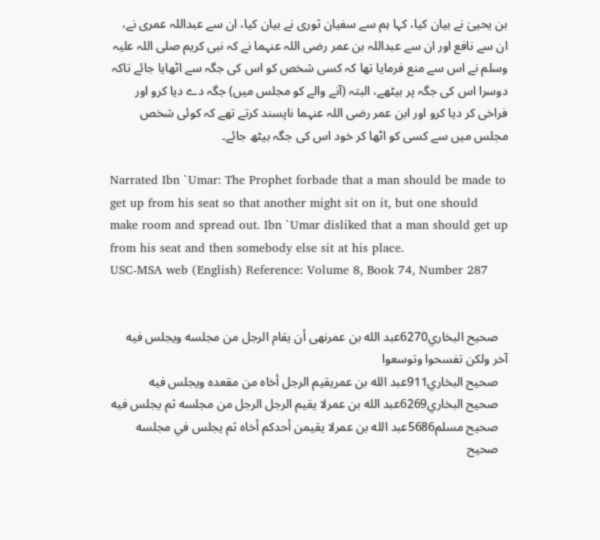بن یحییٰ نے بیان کیا، کہا ہم سے سفیان ثوری نے بیان کیا، ان سے عبداللہ عمری نے، ان سے نافع اور ان سے عبداللہ بن عمر رضی اللہ عنہما نے کہ نبی کریم صلی اللہ علیہ وسلم نے اس سے منع فرمایا تھا کہ کسی شخص کو اس کی جگہ سے اٹھایا جائے تاکہ دوسرا اس کی جگہ پر بیٹھے، البتہ (آنے والے کو مجلس میں) جگہ دے دیا کرو اور فراخی کر دیا کرو اور ابن عمر رضی اللہ عنہما ناپسند کرتے تھے کہ کوئی شخص مجلس میں سے کسی کو اٹھا کر خود اس کی جگہ بیٹھ جائے۔

Narrated Ibn `Umar: The Prophet forbade that a man should be made to get up from his seat so that another might sit on it, but one should make room and spread out. Ibn `Umar disliked that a man should get up from his seat and then somebody else sit at his place.
USC-MSA web (English) Reference: Volume 8, Book 74, Number 287


   صحيح البخاري6270عبد الله بن عمرنهى أن يقام الرجل من مجلسه ويجلس فيه آخر ولكن تفسحوا وتوسعوا
   صحيح البخاري911عبد الله بن عمريقيم الرجل أخاه من مقعده ويجلس فيه
   صحيح البخاري6269عبد الله بن عمرلا يقيم الرجل الرجل من مجلسه ثم يجلس فيه
   صحيح مسلم5686عبد الله بن عمرلا يقيمن أحدكم أخاه ثم يجلس في مجلسه
   صحيح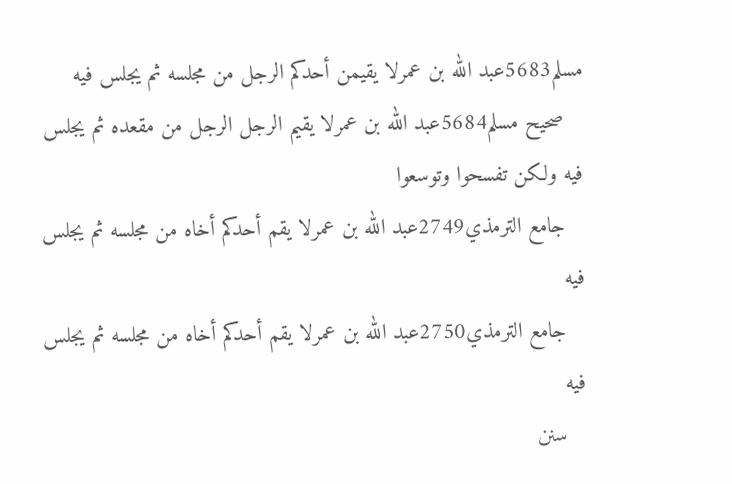مسلم5683عبد الله بن عمرلا يقيمن أحدكم الرجل من مجلسه ثم يجلس فيه
   صحيح مسلم5684عبد الله بن عمرلا يقيم الرجل الرجل من مقعده ثم يجلس فيه ولكن تفسحوا وتوسعوا
   جامع الترمذي2749عبد الله بن عمرلا يقم أحدكم أخاه من مجلسه ثم يجلس فيه
   جامع الترمذي2750عبد الله بن عمرلا يقم أحدكم أخاه من مجلسه ثم يجلس فيه
   سنن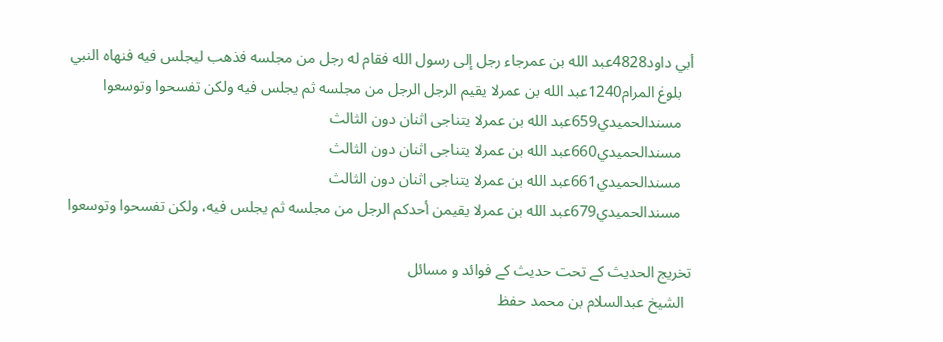أبي داود4828عبد الله بن عمرجاء رجل إلى رسول الله فقام له رجل من مجلسه فذهب ليجلس فيه فنهاه النبي
   بلوغ المرام1240عبد الله بن عمرلا يقيم الرجل الرجل من مجلسه ثم يجلس فيه ولكن تفسحوا وتوسعوا
   مسندالحميدي659عبد الله بن عمرلا يتناجى اثنان دون الثالث
   مسندالحميدي660عبد الله بن عمرلا يتناجى اثنان دون الثالث
   مسندالحميدي661عبد الله بن عمرلا يتناجى اثنان دون الثالث
   مسندالحميدي679عبد الله بن عمرلا يقيمن أحدكم الرجل من مجلسه ثم يجلس فيه، ولكن تفسحوا وتوسعوا

تخریج الحدیث کے تحت حدیث کے فوائد و مسائل
  الشيخ عبدالسلام بن محمد حفظ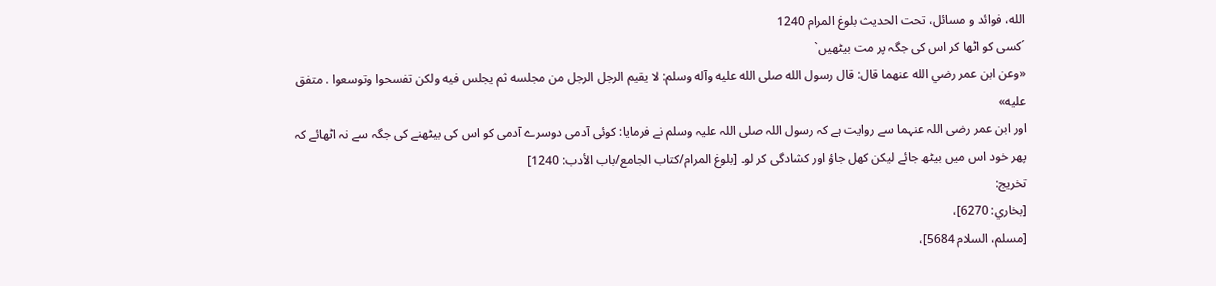الله، فوائد و مسائل، تحت الحديث بلوغ المرام 1240
´کسی کو اٹھا کر اس کی جگہ پر مت بیٹھیں`
«وعن ابن عمر رضي الله عنهما قال: قال رسول الله صلى الله عليه وآله وسلم: لا يقيم الرجل الرجل من مجلسه ثم يجلس فيه ولكن تفسحوا وتوسعوا . متفق عليه»
اور ابن عمر رضی اللہ عنہما سے روایت ہے کہ رسول اللہ صلی اللہ علیہ وسلم نے فرمایا: کوئی آدمی دوسرے آدمی کو اس کی بیٹھنے کی جگہ سے نہ اٹھائے کہ پھر خود اس میں بیٹھ جائے لیکن کھل جاؤ اور کشادگی کر لو۔ [بلوغ المرام/كتاب الجامع/باب الأدب: 1240]
تخریج:
[بخاري: 6270]،
[مسلم، السلام 5684]،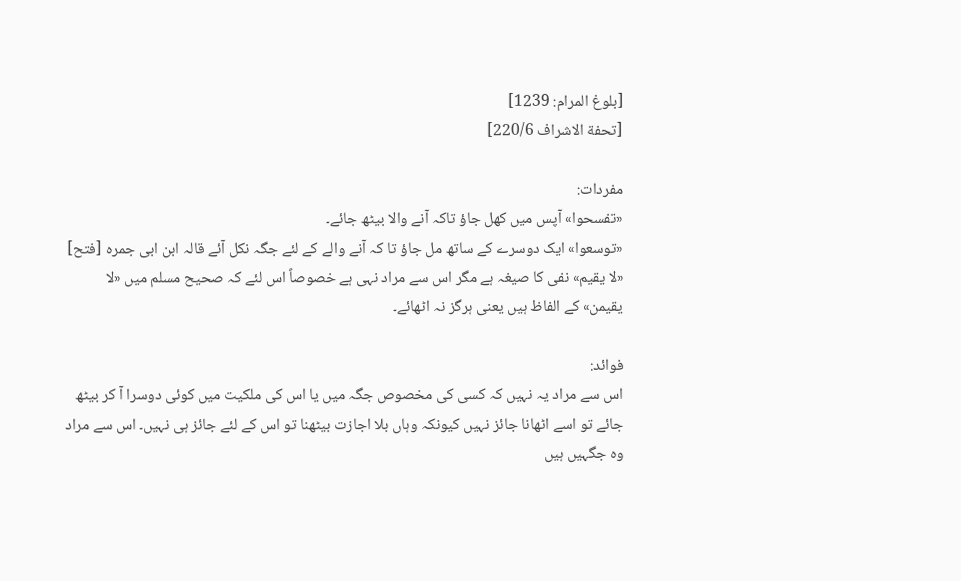[بلوغ المرام: 1239]
[تحفة الاشراف 220/6]

مفردات:
«تفسحوا» آپس میں کھل جاؤ تاکہ آنے والا بیٹھ جائے۔
«توسعوا» ایک دوسرے کے ساتھ مل جاؤ تا کہ آنے والے کے لئے جگہ نکل آئے قالہ ابن ابی جمرہ [فتح]
«لا يقيم» نفی کا صیغہ ہے مگر اس سے مراد نہی ہے خصوصاً اس لئے کہ صحیح مسلم میں «لا يقيمن» کے الفاظ ہیں یعنی ہرگز نہ اٹھائے۔

فوائد:
اس سے مراد یہ نہیں کہ کسی کی مخصوص جگہ میں یا اس کی ملکیت میں کوئی دوسرا آ کر بیٹھ جائے تو اسے اٹھانا جائز نہیں کیونکہ وہاں بلا اجازت بیٹھنا تو اس کے لئے جائز ہی نہیں۔ اس سے مراد وہ جگہیں ہیں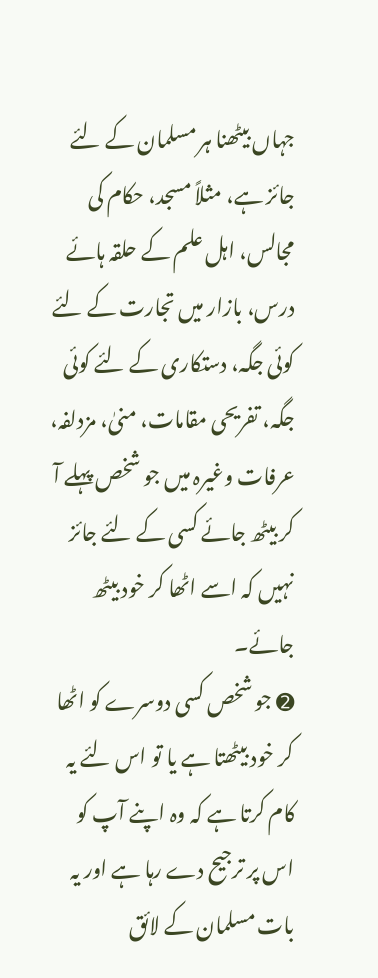جہاں بیٹھنا ہر مسلمان کے لئے جائز ہے، مثلاً مسجد، حکام کی مجالس، اہل علم کے حلقہ ہائے درس، بازار میں تجارت کے لئے کوئی جگہ، دستکاری کے لئے کوئی جگہ، تفریحی مقامات، منیٰ، مزدلفہ، عرفات وغیرہ میں جو شخص پہلے آ کر بیٹھ جائے کسی کے لئے جائز نہیں کہ اسے اٹھا کر خود بیٹھ جائے۔
➋ جو شخص کسی دوسرے کو اٹھا کر خود بیٹھتا ہے یا تو اس لئے یہ کام کرتا ہے کہ وہ اپنے آپ کو اس پر ترجیح دے رہا ہے اور یہ بات مسلمان کے لائق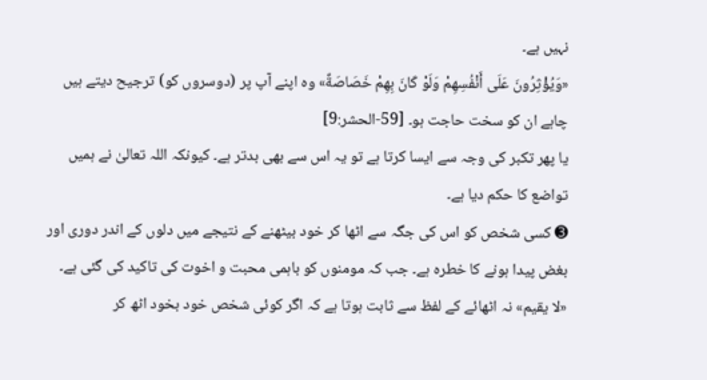نہیں ہے۔
«وَيُؤْثِرُونَ عَلَى أَنْفُسِهِمْ وَلَوْ كَانَ بِهِمْ خَصَاصَةٌ» وہ اپنے آپ پر (دوسروں کو) ترجیح دیتے ہیں چاہے ان کو سخت حاجت ہو۔ [59-الحشر:9]
یا پھر تکبر کی وجہ سے ایسا کرتا ہے تو یہ اس سے بھی بدتر ہے۔ کیونکہ اللہ تعالیٰ نے ہمیں تواضع کا حکم دیا ہے۔
➌ کسی شخص کو اس کی جگہ سے اٹھا کر خود بیٹھنے کے نتیجے میں دلوں کے اندر دوری اور بغض پیدا ہونے کا خطرہ ہے۔ جب کہ مومنوں کو باہمی محبت و اخوت کی تاکید کی گئی ہے۔
«لا يقيم» نہ اٹھائے کے لفظ سے ثابت ہوتا ہے کہ اگر کوئی شخص خود بخود اٹھ کر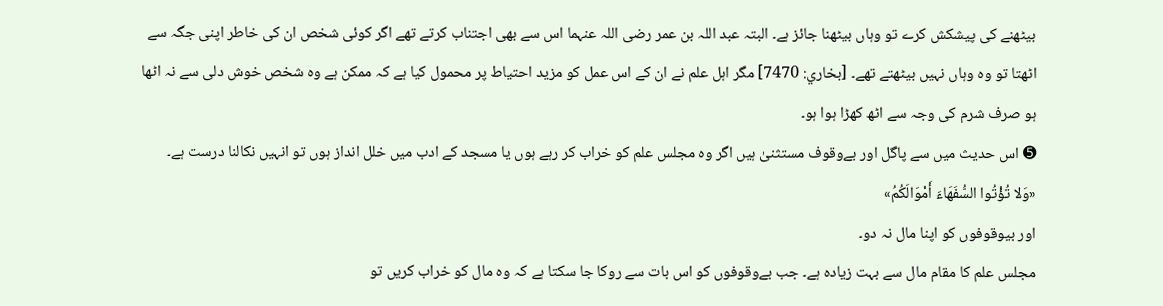بیٹھنے کی پیشکش کرے تو وہاں بیٹھنا جائز ہے۔ البتہ عبد اللہ بن عمر رضی اللہ عنہما اس سے بھی اجتناب کرتے تھے اگر کوئی شخص ان کی خاطر اپنی جگہ سے اٹھتا تو وہ وہاں نہیں بیٹھتے تھے۔ [بخاري: 7470] مگر اہل علم نے ان کے اس عمل کو مزید احتیاط پر محمول کیا ہے کہ ممکن ہے وہ شخص خوش دلی سے نہ اٹھا ہو صرف شرم کی وجہ سے اٹھ کھڑا ہوا ہو۔
➎ اس حدیث میں سے پاگل اور بےوقوف مستثنیٰ ہیں اگر وہ مجلس علم کو خراب کر رہے ہوں یا مسجد کے ادب میں خلل انداز ہوں تو انہیں نکالنا درست ہے۔
«وَلا تُؤْتُوا السُّفَهَاءَ أَمْوَالَكُمُ»
اور بیوقوفوں کو اپنا مال نہ دو۔
مجلس علم کا مقام مال سے بہت زیادہ ہے۔ جب بےوقوفوں کو اس بات سے روکا جا سکتا ہے کہ وہ مال کو خراب کریں تو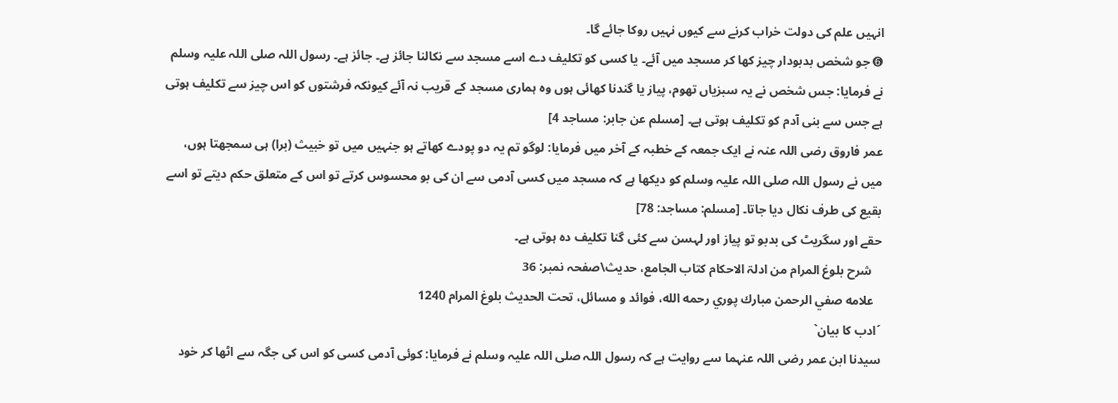انہیں علم کی دولت خراب کرنے سے کیوں نہیں روکا جائے گا۔
➏ جو شخص بدبودار چیز کھا کر مسجد میں آئے۔ یا کسی کو تکلیف دے اسے مسجد سے نکالنا جائز ہے۔ جائز ہے۔ رسول اللہ صلی اللہ علیہ وسلم نے فرمایا: جس شخص نے یہ سبزیاں تھوم، پیاز یا گندنا کھائی ہوں وہ ہماری مسجد کے قریب نہ آئے کیونکہ فرشتوں کو اس چیز سے تکلیف ہوتی ہے جس سے بنی آدم کو تکلیف ہوتی ہے۔ [مسلم عن جابر: مساجد 4]
عمر فاروق رضی اللہ عنہ نے ایک جمعہ کے خطبہ کے آخر میں فرمایا: لوگو تم یہ دو پودے کھاتے ہو جنہیں میں تو خبیث (برا) ہی سمجھتا ہوں، میں نے رسول اللہ صلی اللہ علیہ وسلم کو دیکھا ہے کہ مسجد میں کسی آدمی سے ان کی بو محسوس کرتے تو اس کے متعلق حکم دیتے تو اسے بقیع کی طرف نکال دیا جاتا۔ [مسلم: مساجد: 78]
حقے اور سگریٹ کی بدبو تو پیاز اور لہسن سے کئی گنا تکلیف دہ ہوتی ہے۔
   شرح بلوغ المرام من ادلۃ الاحکام کتاب الجامع، حدیث\صفحہ نمبر: 36
  علامه صفي الرحمن مبارك پوري رحمه الله، فوائد و مسائل، تحت الحديث بلوغ المرام 1240
´ادب کا بیان`
سیدنا ابن عمر رضی اللہ عنہما سے روایت ہے کہ رسول اللہ صلی اللہ علیہ وسلم نے فرمایا: کوئی آدمی کسی کو اس کی جگہ سے اٹھا کر خود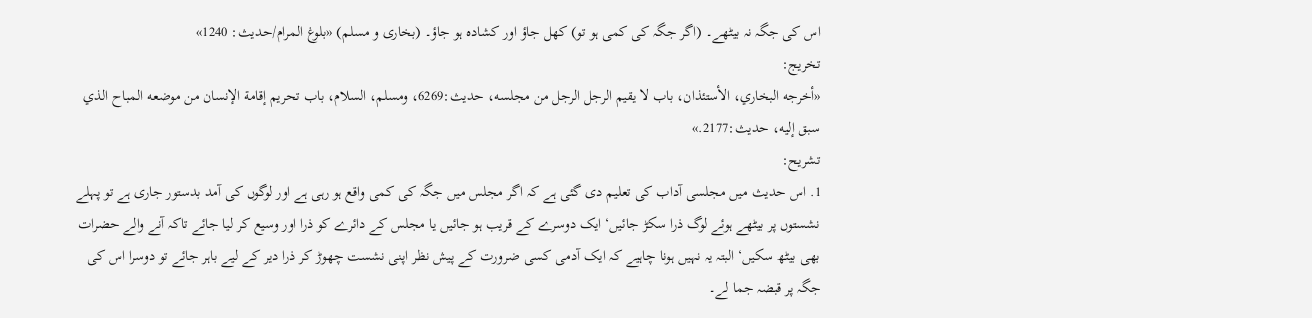اس کی جگہ نہ بیٹھے۔ (اگر جگہ کی کمی ہو تو) کھل جاؤ اور کشادہ ہو جاؤ۔ (بخاری و مسلم) «بلوغ المرام/حدیث: 1240»
تخریج:
«أخرجه البخاري، الأستئذان، باب لا يقيم الرجل الرجل من مجلسه، حديث:6269، ومسلم، السلام، باب تحريم إقامة الإنسان من موضعه المباح الذي سبق إليه، حديث:2177.»
تشریح:
1. اس حدیث میں مجلسی آداب کی تعلیم دی گئی ہے کہ اگر مجلس میں جگہ کی کمی واقع ہو رہی ہے اور لوگوں کی آمد بدستور جاری ہے تو پہلے نشستوں پر بیٹھے ہوئے لوگ ذرا سکڑ جائیں‘ ایک دوسرے کے قریب ہو جائیں یا مجلس کے دائرے کو ذرا اور وسیع کر لیا جائے تاکہ آنے والے حضرات بھی بیٹھ سکیں‘ البتہ یہ نہیں ہونا چاہیے کہ ایک آدمی کسی ضرورت کے پیش نظر اپنی نشست چھوڑ کر ذرا دیر کے لیے باہر جائے تو دوسرا اس کی جگہ پر قبضہ جما لے۔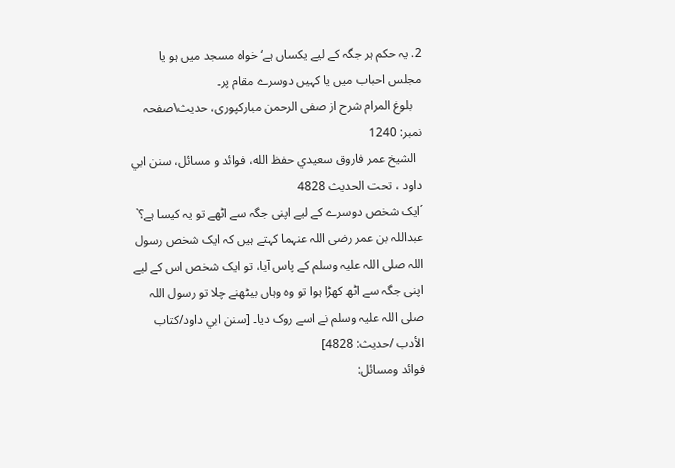2. یہ حکم ہر جگہ کے لیے یکساں ہے‘ خواہ مسجد میں ہو یا مجلس احباب میں یا کہیں دوسرے مقام پر۔
   بلوغ المرام شرح از صفی الرحمن مبارکپوری، حدیث\صفحہ نمبر: 1240
  الشيخ عمر فاروق سعيدي حفظ الله، فوائد و مسائل، سنن ابي داود ، تحت الحديث 4828
´ایک شخص دوسرے کے لیے اپنی جگہ سے اٹھے تو یہ کیسا ہے؟`
عبداللہ بن عمر رضی اللہ عنہما کہتے ہیں کہ ایک شخص رسول اللہ صلی اللہ علیہ وسلم کے پاس آیا، تو ایک شخص اس کے لیے اپنی جگہ سے اٹھ کھڑا ہوا تو وہ وہاں بیٹھنے چلا تو رسول اللہ صلی اللہ علیہ وسلم نے اسے روک دیا۔ [سنن ابي داود/كتاب الأدب /حدیث: 4828]
فوائد ومسائل: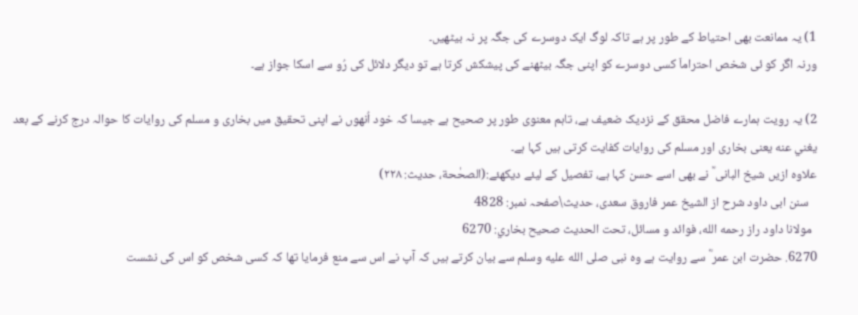1) یہ ممانعت بھی احتیاط کے طور پر ہے تاکہ لوگ ایک دوسرے کی جگہ پر نہ بیٹھیں۔
ورنہ اگر کو ئی شخص احتراماَ کسی دوسرے کو اپنی جگہ بیٹھنے کی پیشکش کرتا ہے تو دیگر دلائل کی رُو سے اسکا جواز ہے۔

2) یہ رویت ہمارے فاضل محقق کے نزدیک ضعیف ہے، تاہم معنوی طور پر صحیح ہے جیسا کہ خود اُنھوں نے اپنی تحقیق میں بخاری و مسلم کی روایات کا حوالہ درج کرنے کے بعد یغني عنه یعنی بخاری اور مسلم کی روایات کفایت کرتی ہیں کہا ہے۔
علاوہ ازیں شیخ البانی ؒ نے بھی اسے حسن کہا ہے، تفصیل کے لیئے دیکھئے:(الصحٰحة، حديث: ٢٢٨)
   سنن ابی داود شرح از الشیخ عمر فاروق سعدی، حدیث\صفحہ نمبر: 4828
  مولانا داود راز رحمه الله، فوائد و مسائل، تحت الحديث صحيح بخاري: 6270
6270. حضرت ابن عمر ؓ سے روایت ہے وہ نبی صلى الله عليه وسلم سے بیان کرتے ہیں کہ آپ نے اس سے منع فرمایا تھا کہ کسی شخص کو اس کی نشست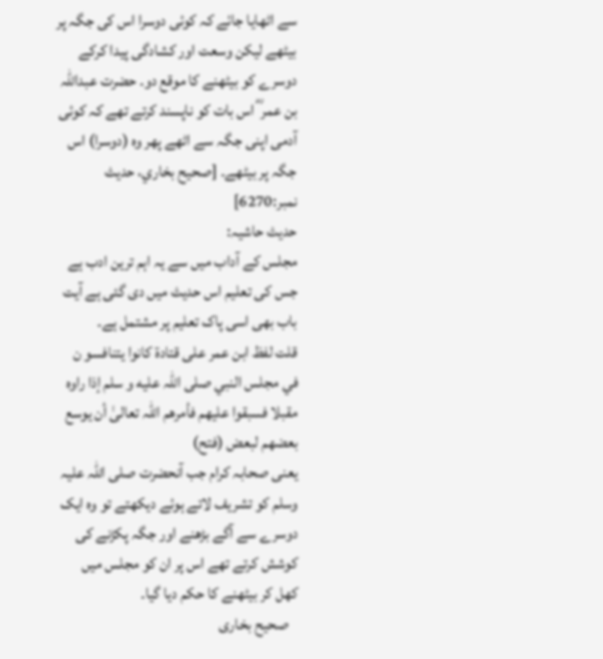سے اٹھایا جائے کہ کوئی دوسرا اس کی جگہ پر بیٹھے لیکن وسعت اور کشادگی پیدا کرکے دوسرے کو بیٹھنے کا موقع دو۔ حضرت عبداللہ بن عمر ؓ اس بات کو ناپسند کرتے تھے کہ کوئی آدمی اپنی جگہ سے اٹھے پھر وہ (دوسرا) اس جگہ پر بیٹھے۔ [صحيح بخاري، حديث نمبر:6270]
حدیث حاشیہ:
مجلس کے آداب میں سے یہ اہم ترین ادب ہے جس کی تعلیم اس حدیث میں دی گئی ہے آیت باب بھی اسی پاک تعلیم پر مشتمل ہے۔
قلت لفظ ابن عمر علی قتادة کانوا یتنافسو ن في مجلس النبي صلی اللہ علیه و سلم إذا راوہ مقبلا فسبقوا علیهم فأمرهم اللہ تعالیٰ أن یوسع بعضهم لبعض (فتح)
یعنی صحابہ کرام جب آنحضرت صلی اللہ علیہ وسلم کو تشریف لاتے ہوئے دیکھتے تو وہ ایک دوسرے سے آگے بڑھنے اور جگہ پکڑنے کی کوشش کرتے تھے اس پر ان کو مجلس میں کھل کر بیٹھنے کا حکم دیا گیا۔
   صحیح بخاری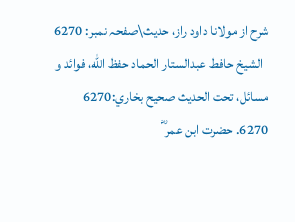شرح از مولانا داود راز، حدیث\صفحہ نمبر: 6270
  الشيخ حافط عبدالستار الحماد حفظ الله، فوائد و مسائل، تحت الحديث صحيح بخاري:6270
6270. حضرت ابن عمر ؓ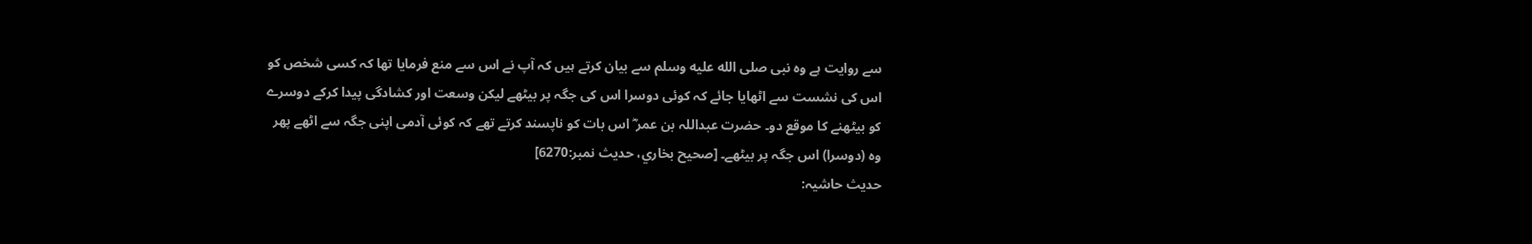سے روایت ہے وہ نبی صلى الله عليه وسلم سے بیان کرتے ہیں کہ آپ نے اس سے منع فرمایا تھا کہ کسی شخص کو اس کی نشست سے اٹھایا جائے کہ کوئی دوسرا اس کی جگہ پر بیٹھے لیکن وسعت اور کشادگی پیدا کرکے دوسرے کو بیٹھنے کا موقع دو۔ حضرت عبداللہ بن عمر ؓ اس بات کو ناپسند کرتے تھے کہ کوئی آدمی اپنی جگہ سے اٹھے پھر وہ (دوسرا) اس جگہ پر بیٹھے۔ [صحيح بخاري، حديث نمبر:6270]
حدیث حاشیہ: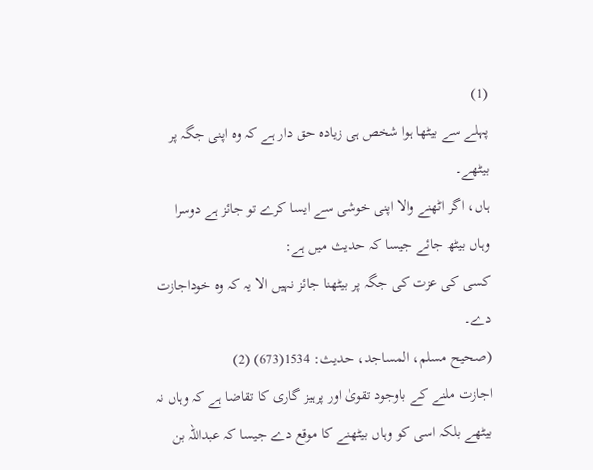(1)
پہلے سے بیٹھا ہوا شخص ہی زیادہ حق دار ہے کہ وہ اپنی جگہ پر بیٹھے۔
ہاں، اگر اٹھنے والا اپنی خوشی سے ایسا کرے تو جائز ہے دوسرا وہاں بیٹھ جائے جیسا کہ حدیث میں ہے:
کسی کی عزت کی جگہ پر بیٹھنا جائز نہیں الا یہ کہ وہ خوداجازت دے۔
(صحیح مسلم، المساجد، حدیث: 1534(673) (2)
اجازت ملنے کے باوجود تقویٰ اور پرہیز گاری کا تقاضا ہے کہ وہاں نہ بیٹھے بلکہ اسی کو وہاں بیٹھنے کا موقع دے جیسا کہ عبداللہ بن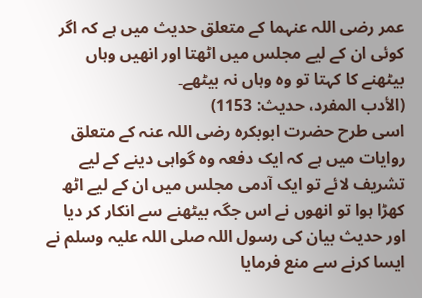عمر رضی اللہ عنہما کے متعلق حدیث میں ہے کہ اگر کوئی ان کے لیے مجلس میں اٹھتا اور انھیں وہاں بیٹھنے کا کہتا تو وہ وہاں نہ بیٹھے۔
(الأدب المفرد، حدیث: 1153)
اسی طرح حضرت ابوبکرہ رضی اللہ عنہ کے متعلق روایات میں ہے کہ ایک دفعہ وہ گواہی دینے کے لیے تشریف لائے تو ایک آدمی مجلس میں ان کے لیے اٹھ کھڑا ہوا تو انھوں نے اس جگہ بیٹھنے سے انکار کر دیا اور حدیث بیان کی رسول اللہ صلی اللہ علیہ وسلم نے ایسا کرنے سے منع فرمایا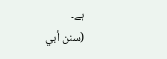ہے۔
(سنن أبي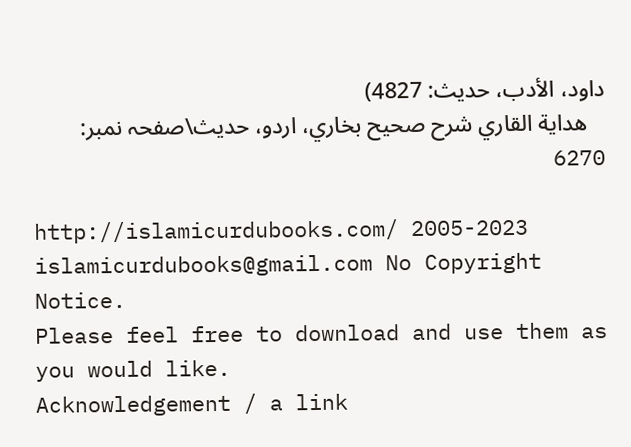داود، الأدب، حدیث: 4827)
   هداية القاري شرح صحيح بخاري، اردو، حدیث\صفحہ نمبر: 6270

http://islamicurdubooks.com/ 2005-2023 islamicurdubooks@gmail.com No Copyright Notice.
Please feel free to download and use them as you would like.
Acknowledgement / a link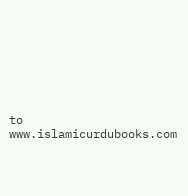to www.islamicurdubooks.com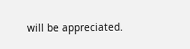will be appreciated.